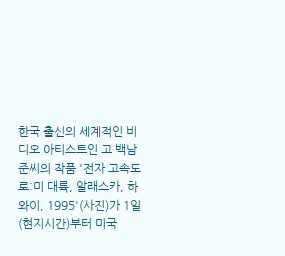한국 출신의 세계적인 비디오 아티스트인 고 백남준씨의 작품 '전자 고속도로:미 대륙, 알래스카, 하와이, 1995'(사진)가 1일(현지시간)부터 미국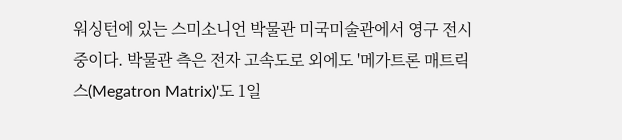워싱턴에 있는 스미소니언 박물관 미국미술관에서 영구 전시 중이다. 박물관 측은 전자 고속도로 외에도 '메가트론 매트릭스(Megatron Matrix)'도 1일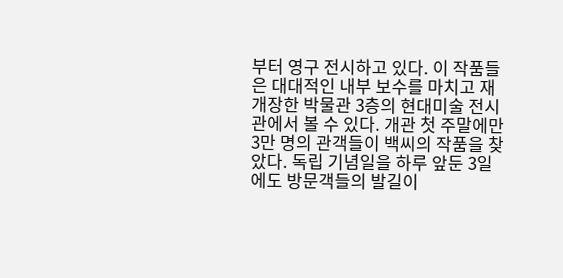부터 영구 전시하고 있다. 이 작품들은 대대적인 내부 보수를 마치고 재개장한 박물관 3층의 현대미술 전시관에서 볼 수 있다. 개관 첫 주말에만 3만 명의 관객들이 백씨의 작품을 찾았다. 독립 기념일을 하루 앞둔 3일에도 방문객들의 발길이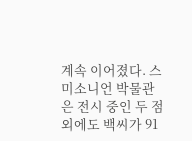계속 이어졌다. 스미소니언 박물관은 전시 중인 두 점 외에도 백씨가 91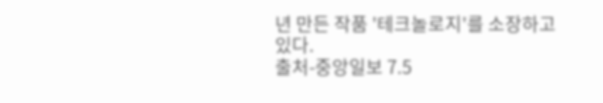년 만든 작품 '테크놀로지'를 소장하고 있다.
출처-중앙일보 7.5